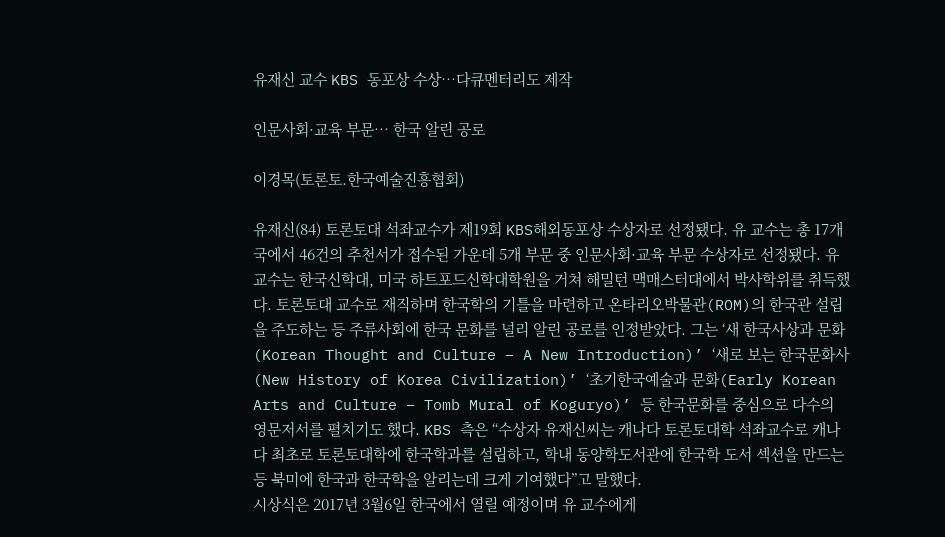유재신 교수 KBS 동포상 수상…다큐멘터리도 제작

인문사회·교육 부문… 한국 알린 공로

이경목(토론토.한국예술진흥협회)

유재신(84) 토론토대 석좌교수가 제19회 KBS해외동포상 수상자로 선정됐다. 유 교수는 총 17개국에서 46건의 추천서가 접수된 가운데 5개 부문 중 인문사회·교육 부문 수상자로 선정됐다. 유 교수는 한국신학대, 미국 하트포드신학대학원을 거쳐 해밀턴 맥매스터대에서 박사학위를 취득했다. 토론토대 교수로 재직하며 한국학의 기틀을 마련하고 온타리오박물관(ROM)의 한국관 설립을 주도하는 등 주류사회에 한국 문화를 널리 알린 공로를 인정받았다. 그는 ‘새 한국사상과 문화(Korean Thought and Culture – A New Introduction)’ ‘새로 보는 한국문화사(New History of Korea Civilization)’ ‘초기한국예술과 문화(Early Korean Arts and Culture – Tomb Mural of Koguryo)’ 등 한국문화를 중심으로 다수의 영문저서를 펼치기도 했다. KBS 측은 “수상자 유재신씨는 캐나다 토론토대학 석좌교수로 캐나다 최초로 토론토대학에 한국학과를 설립하고, 학내 동양학도서관에 한국학 도서 섹션을 만드는 등 북미에 한국과 한국학을 알리는데 크게 기여했다”고 말했다.
시상식은 2017년 3월6일 한국에서 열릴 예정이며 유 교수에게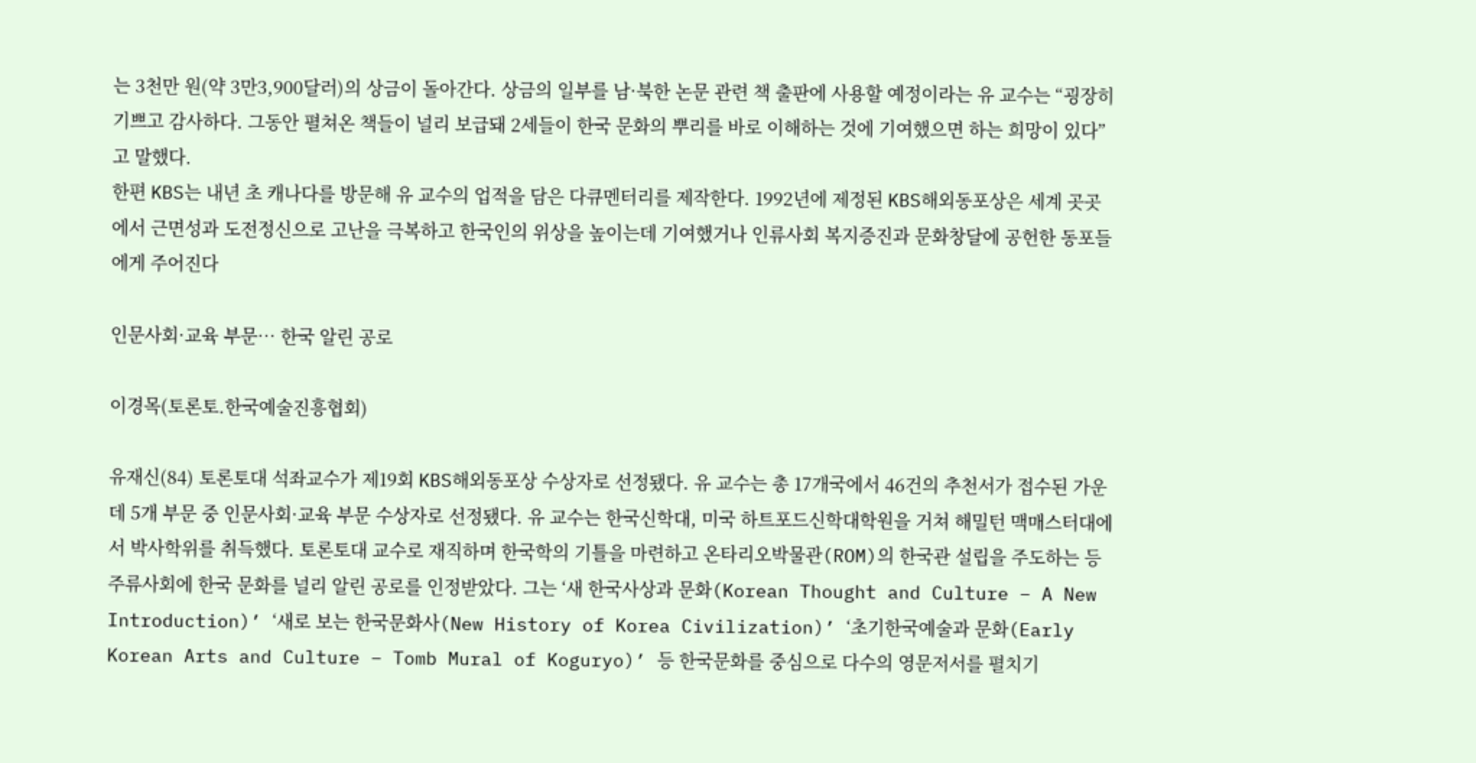는 3천만 원(약 3만3,900달러)의 상금이 돌아간다. 상금의 일부를 남·북한 논문 관련 책 출판에 사용할 예정이라는 유 교수는 “굉장히 기쁘고 감사하다. 그동안 펼쳐온 책들이 널리 보급돼 2세들이 한국 문화의 뿌리를 바로 이해하는 것에 기여했으면 하는 희망이 있다”고 말했다.
한편 KBS는 내년 초 캐나다를 방문해 유 교수의 업적을 담은 다큐멘터리를 제작한다. 1992년에 제정된 KBS해외동포상은 세계 곳곳에서 근면성과 도전정신으로 고난을 극복하고 한국인의 위상을 높이는데 기여했거나 인류사회 복지증진과 문화창달에 공헌한 동포들에게 주어진다

인문사회·교육 부문… 한국 알린 공로

이경목(토론토.한국예술진흥협회)

유재신(84) 토론토대 석좌교수가 제19회 KBS해외동포상 수상자로 선정됐다. 유 교수는 총 17개국에서 46건의 추천서가 접수된 가운데 5개 부문 중 인문사회·교육 부문 수상자로 선정됐다. 유 교수는 한국신학대, 미국 하트포드신학대학원을 거쳐 해밀턴 맥매스터대에서 박사학위를 취득했다. 토론토대 교수로 재직하며 한국학의 기틀을 마련하고 온타리오박물관(ROM)의 한국관 설립을 주도하는 등 주류사회에 한국 문화를 널리 알린 공로를 인정받았다. 그는 ‘새 한국사상과 문화(Korean Thought and Culture – A New Introduction)’ ‘새로 보는 한국문화사(New History of Korea Civilization)’ ‘초기한국예술과 문화(Early Korean Arts and Culture – Tomb Mural of Koguryo)’ 등 한국문화를 중심으로 다수의 영문저서를 펼치기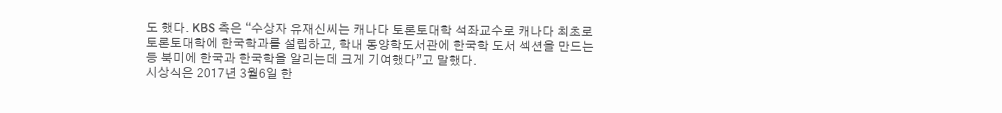도 했다. KBS 측은 “수상자 유재신씨는 캐나다 토론토대학 석좌교수로 캐나다 최초로 토론토대학에 한국학과를 설립하고, 학내 동양학도서관에 한국학 도서 섹션을 만드는 등 북미에 한국과 한국학을 알리는데 크게 기여했다”고 말했다.
시상식은 2017년 3월6일 한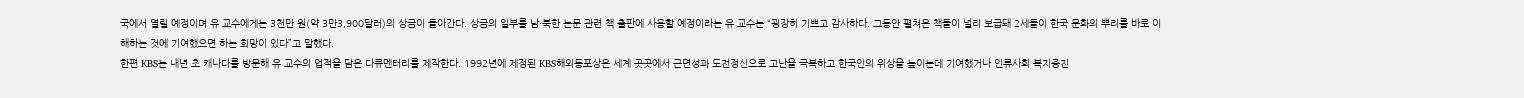국에서 열릴 예정이며 유 교수에게는 3천만 원(약 3만3,900달러)의 상금이 돌아간다. 상금의 일부를 남·북한 논문 관련 책 출판에 사용할 예정이라는 유 교수는 “굉장히 기쁘고 감사하다. 그동안 펼쳐온 책들이 널리 보급돼 2세들이 한국 문화의 뿌리를 바로 이해하는 것에 기여했으면 하는 희망이 있다”고 말했다.
한편 KBS는 내년 초 캐나다를 방문해 유 교수의 업적을 담은 다큐멘터리를 제작한다. 1992년에 제정된 KBS해외동포상은 세계 곳곳에서 근면성과 도전정신으로 고난을 극복하고 한국인의 위상을 높이는데 기여했거나 인류사회 복지증진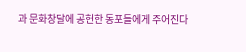과 문화창달에 공헌한 동포들에게 주어진다